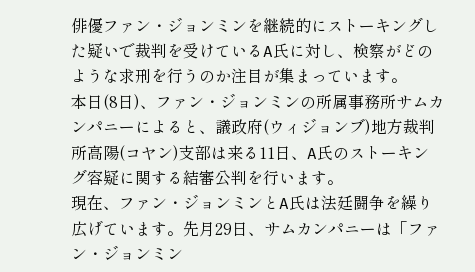俳優ファン・ジョンミンを継続的にストーキングした疑いで裁判を受けているA氏に対し、検察がどのような求刑を行うのか注目が集まっています。
本日(8日)、ファン・ジョンミンの所属事務所サムカンパニーによると、議政府(ウィジョンブ)地方裁判所高陽(コヤン)支部は来る11日、A氏のストーキング容疑に関する結審公判を行います。
現在、ファン・ジョンミンとA氏は法廷闘争を繰り広げています。先月29日、サムカンパニーは「ファン・ジョンミン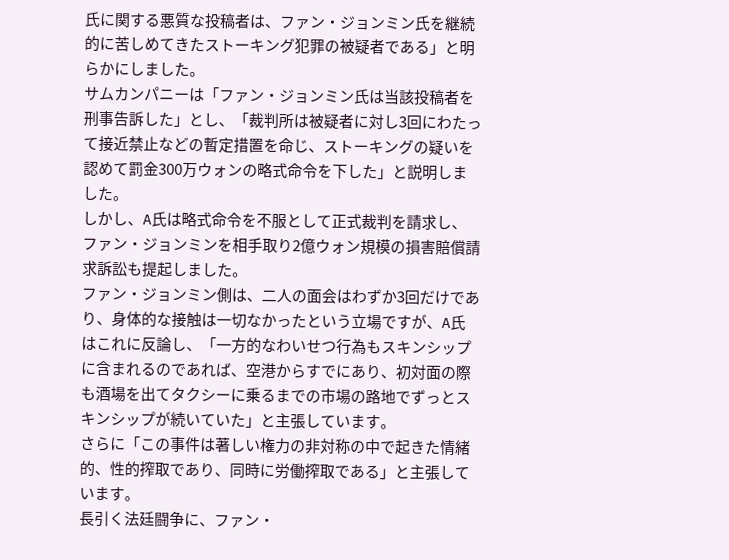氏に関する悪質な投稿者は、ファン・ジョンミン氏を継続的に苦しめてきたストーキング犯罪の被疑者である」と明らかにしました。
サムカンパニーは「ファン・ジョンミン氏は当該投稿者を刑事告訴した」とし、「裁判所は被疑者に対し3回にわたって接近禁止などの暫定措置を命じ、ストーキングの疑いを認めて罰金300万ウォンの略式命令を下した」と説明しました。
しかし、A氏は略式命令を不服として正式裁判を請求し、ファン・ジョンミンを相手取り2億ウォン規模の損害賠償請求訴訟も提起しました。
ファン・ジョンミン側は、二人の面会はわずか3回だけであり、身体的な接触は一切なかったという立場ですが、A氏はこれに反論し、「一方的なわいせつ行為もスキンシップに含まれるのであれば、空港からすでにあり、初対面の際も酒場を出てタクシーに乗るまでの市場の路地でずっとスキンシップが続いていた」と主張しています。
さらに「この事件は著しい権力の非対称の中で起きた情緒的、性的搾取であり、同時に労働搾取である」と主張しています。
長引く法廷闘争に、ファン・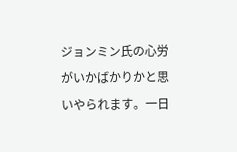ジョンミン氏の心労がいかばかりかと思いやられます。一日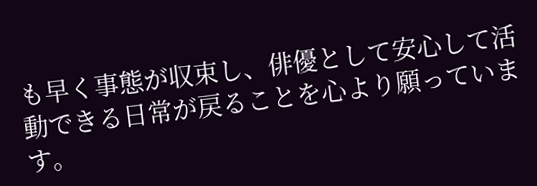も早く事態が収束し、俳優として安心して活動できる日常が戻ることを心より願っています。